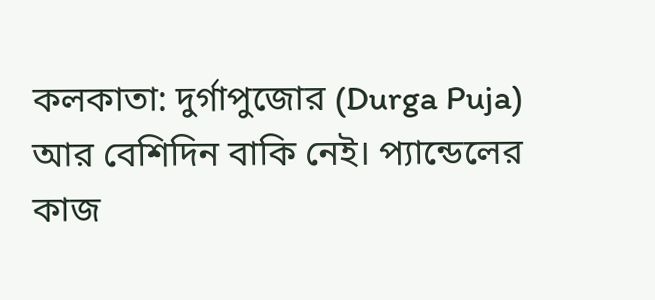কলকাতা: দুর্গাপুজোর (Durga Puja) আর বেশিদিন বাকি নেই। প্যান্ডেলের কাজ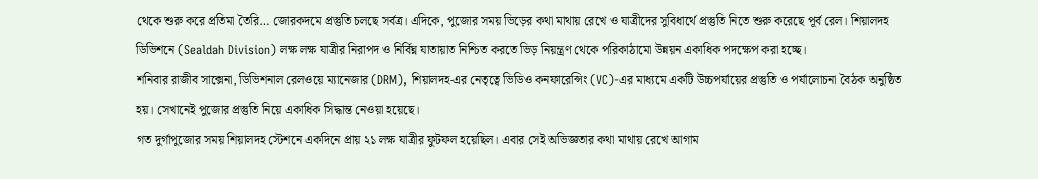থেকে শুরু করে প্রতিমা তৈরি… জোরকদমে প্রস্তুতি চলছে সর্বত্র। এদিকে, পুজোর সময় ভিড়ের কথা মাথায় রেখে ও যাত্রীদের সুবিধার্থে প্রস্তুতি নিতে শুরু করেছে পূর্ব রেল। শিয়ালদহ ডিভিশনে (Sealdah Division) লক্ষ লক্ষ যাত্রীর নিরাপদ ও নির্বিঘ্ন যাতায়াত নিশ্চিত করতে ভিড় নিয়ন্ত্রণ থেকে পরিকাঠামো উন্নয়ন একাধিক পদক্ষেপ করা হচ্ছে।
শনিবার রাজীব সাক্সেনা, ডিভিশনাল রেলওয়ে ম্যানেজার (DRM), শিয়ালদহ-এর নেতৃত্বে ভিডিও কনফারেন্সিং (VC)-এর মাধ্যমে একটি উচ্চপর্যায়ের প্রস্তুতি ও পর্যালোচনা বৈঠক অনুষ্ঠিত হয়। সেখানেই পুজোর প্রস্তুতি নিয়ে একাধিক সিদ্ধান্ত নেওয়া হয়েছে।
গত দুর্গাপুজোর সময় শিয়ালদহ স্টেশনে একদিনে প্রায় ২১ লক্ষ যাত্রীর ফুটফল হয়েছিল। এবার সেই অভিজ্ঞতার কথা মাথায় রেখে আগাম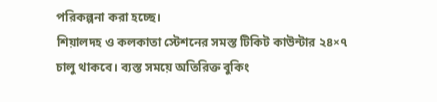পরিকল্পনা করা হচ্ছে।
শিয়ালদহ ও কলকাতা স্টেশনের সমস্ত টিকিট কাউন্টার ২৪×৭ চালু থাকবে। ব্যস্ত সময়ে অতিরিক্ত বুকিং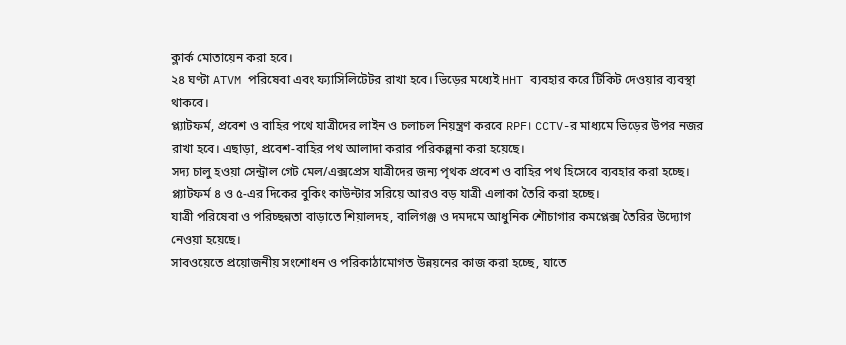ক্লার্ক মোতায়েন করা হবে।
২৪ ঘণ্টা ATVM পরিষেবা এবং ফ্যাসিলিটেটর রাখা হবে। ভিড়ের মধ্যেই HHT ব্যবহার করে টিকিট দেওয়ার ব্যবস্থা থাকবে।
প্ল্যাটফর্ম, প্রবেশ ও বাহির পথে যাত্রীদের লাইন ও চলাচল নিয়ন্ত্রণ করবে RPF। CCTV-র মাধ্যমে ভিড়ের উপর নজর রাখা হবে। এছাড়া, প্রবেশ-বাহির পথ আলাদা করার পরিকল্পনা করা হয়েছে।
সদ্য চালু হওয়া সেন্ট্রাল গেট মেল/এক্সপ্রেস যাত্রীদের জন্য পৃথক প্রবেশ ও বাহির পথ হিসেবে ব্যবহার করা হচ্ছে।
প্ল্যাটফর্ম ৪ ও ৫-এর দিকের বুকিং কাউন্টার সরিয়ে আরও বড় যাত্রী এলাকা তৈরি করা হচ্ছে।
যাত্রী পরিষেবা ও পরিচ্ছন্নতা বাড়াতে শিয়ালদহ, বালিগঞ্জ ও দমদমে আধুনিক শৌচাগার কমপ্লেক্স তৈরির উদ্যোগ নেওয়া হয়েছে।
সাবওয়েতে প্রয়োজনীয় সংশোধন ও পরিকাঠামোগত উন্নয়নের কাজ করা হচ্ছে, যাতে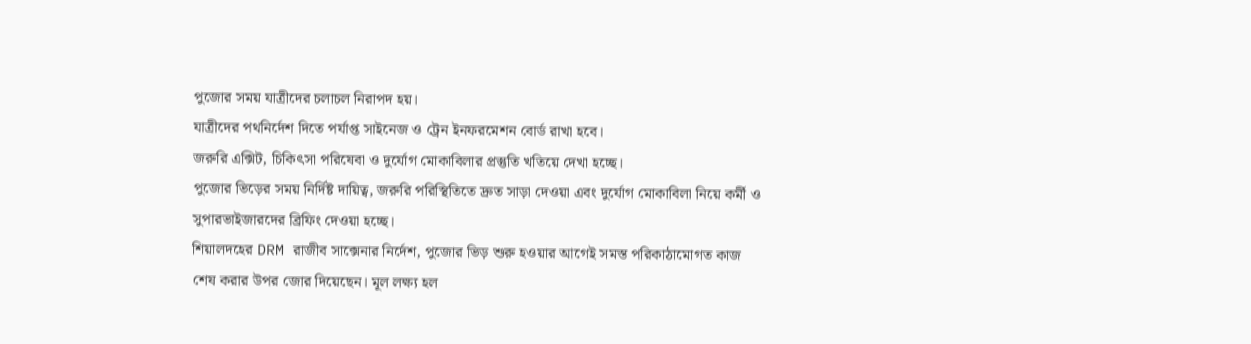পুজোর সময় যাত্রীদের চলাচল নিরাপদ হয়।
যাত্রীদের পথনির্দেশ দিতে পর্যাপ্ত সাইনেজ ও ট্রেন ইনফরমেশন বোর্ড রাখা হবে।
জরুরি এক্সিট, চিকিৎসা পরিষেবা ও দুর্যোগ মোকাবিলার প্রস্তুতি খতিয়ে দেখা হচ্ছে।
পুজোর ভিড়ের সময় নির্দিষ্ট দায়িত্ব, জরুরি পরিস্থিতিতে দ্রুত সাড়া দেওয়া এবং দুর্যোগ মোকাবিলা নিয়ে কর্মী ও সুপারভাইজারদের ব্রিফিং দেওয়া হচ্ছে।
শিয়ালদহের DRM রাজীব সাক্সেনার নির্দেশ, পুজোর ভিড় শুরু হওয়ার আগেই সমস্ত পরিকাঠামোগত কাজ শেষ করার উপর জোর দিয়েছেন। মূল লক্ষ্য হল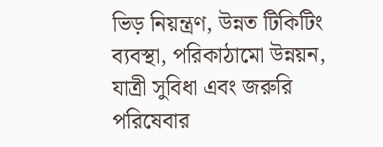ভিড় নিয়ন্ত্রণ, উন্নত টিকিটিং ব্যবস্থা, পরিকাঠামো উন্নয়ন, যাত্রী সুবিধা এবং জরুরি পরিষেবার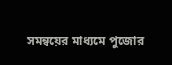সমন্বয়ের মাধ্যমে পুজোর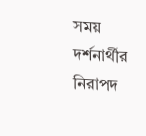সময় দর্শনার্থীর নিরাপদ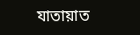যাতায়াত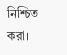নিশ্চিত করা।